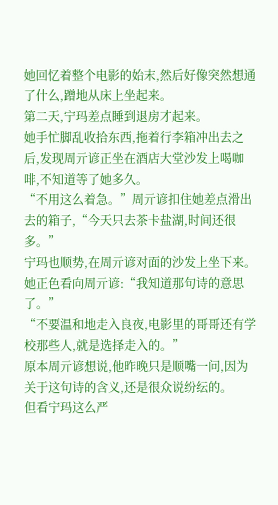她回忆着整个电影的始末,然后好像突然想通了什么,蹭地从床上坐起来。
第二天,宁玛差点睡到退房才起来。
她手忙脚乱收拾东西,拖着行李箱冲出去之后,发现周亓谚正坐在酒店大堂沙发上喝咖啡,不知道等了她多久。
“不用这么着急。”周亓谚扣住她差点滑出去的箱子,“今天只去茶卡盐湖,时间还很多。”
宁玛也顺势,在周亓谚对面的沙发上坐下来。
她正色看向周亓谚:“我知道那句诗的意思了。”
“不要温和地走入良夜,电影里的哥哥还有学校那些人,就是选择走入的。”
原本周亓谚想说,他昨晚只是顺嘴一问,因为关于这句诗的含义,还是很众说纷纭的。
但看宁玛这么严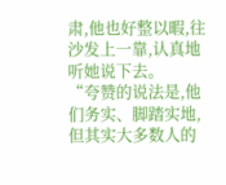肃,他也好整以暇,往沙发上一靠,认真地听她说下去。
“夸赞的说法是,他们务实、脚踏实地,但其实大多数人的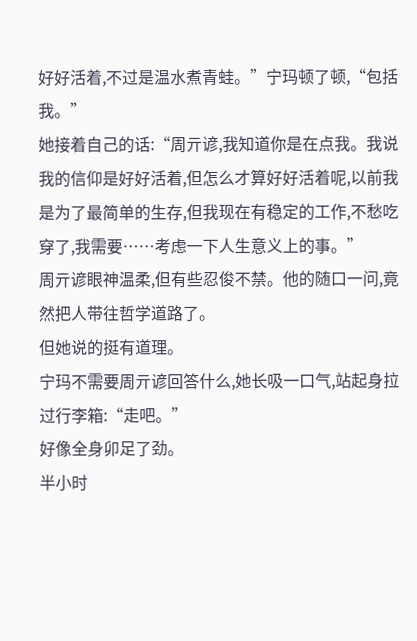好好活着,不过是温水煮青蛙。”宁玛顿了顿,“包括我。”
她接着自己的话:“周亓谚,我知道你是在点我。我说我的信仰是好好活着,但怎么才算好好活着呢,以前我是为了最简单的生存,但我现在有稳定的工作,不愁吃穿了,我需要……考虑一下人生意义上的事。”
周亓谚眼神温柔,但有些忍俊不禁。他的随口一问,竟然把人带往哲学道路了。
但她说的挺有道理。
宁玛不需要周亓谚回答什么,她长吸一口气,站起身拉过行李箱:“走吧。”
好像全身卯足了劲。
半小时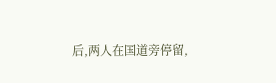后,两人在国道旁停留,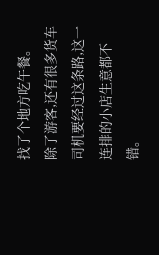找了个地方吃午餐。
除了游客,还有很多货车司机要经过这条路,这一连排的小店生意都不错。